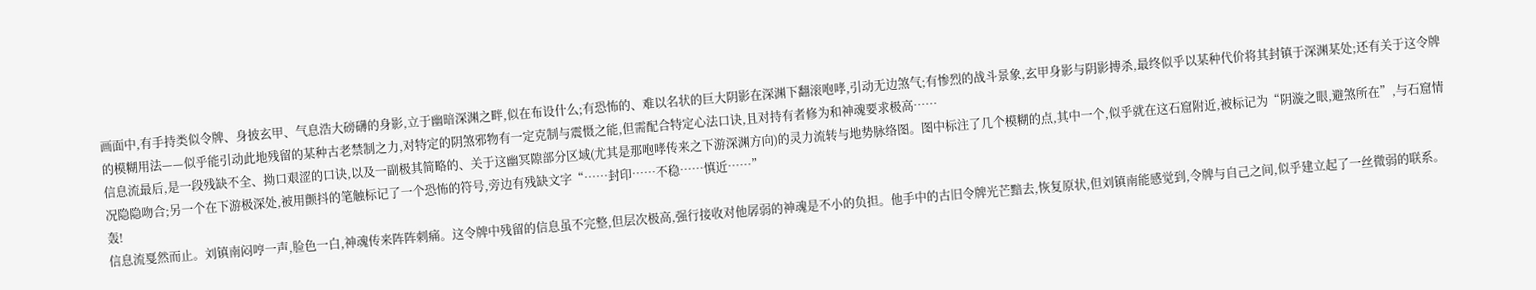画面中,有手持类似令牌、身披玄甲、气息浩大磅礴的身影,立于幽暗深渊之畔,似在布设什么;有恐怖的、难以名状的巨大阴影在深渊下翻滚咆哮,引动无边煞气;有惨烈的战斗景象,玄甲身影与阴影搏杀,最终似乎以某种代价将其封镇于深渊某处;还有关于这令牌的模糊用法——似乎能引动此地残留的某种古老禁制之力,对特定的阴煞邪物有一定克制与震慑之能,但需配合特定心法口诀,且对持有者修为和神魂要求极高……
信息流最后,是一段残缺不全、拗口艰涩的口诀,以及一副极其简略的、关于这幽冥隙部分区域(尤其是那咆哮传来之下游深渊方向)的灵力流转与地势脉络图。图中标注了几个模糊的点,其中一个,似乎就在这石窟附近,被标记为“阴漩之眼,避煞所在”,与石窟情况隐隐吻合;另一个在下游极深处,被用颤抖的笔触标记了一个恐怖的符号,旁边有残缺文字“……封印……不稳……慎近……”
轰!
信息流戛然而止。刘镇南闷哼一声,脸色一白,神魂传来阵阵刺痛。这令牌中残留的信息虽不完整,但层次极高,强行接收对他孱弱的神魂是不小的负担。他手中的古旧令牌光芒黯去,恢复原状,但刘镇南能感觉到,令牌与自己之间,似乎建立起了一丝微弱的联系。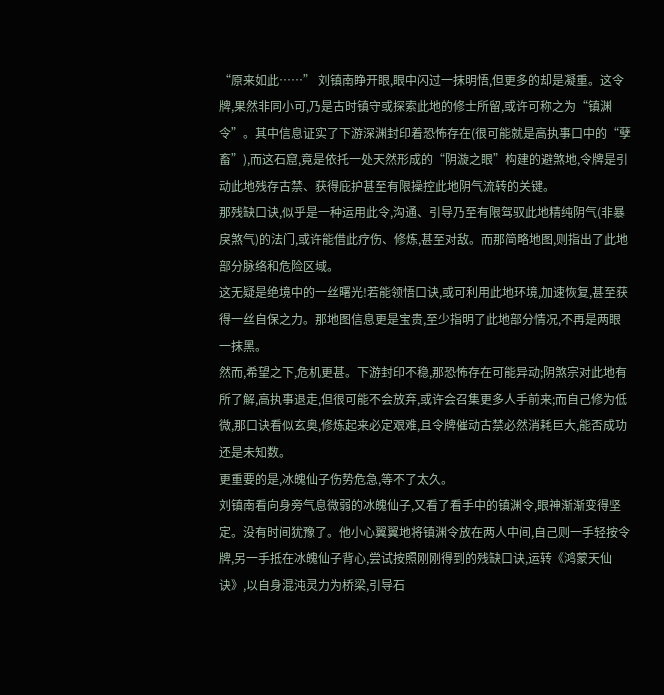“原来如此……” 刘镇南睁开眼,眼中闪过一抹明悟,但更多的却是凝重。这令牌,果然非同小可,乃是古时镇守或探索此地的修士所留,或许可称之为“镇渊令”。其中信息证实了下游深渊封印着恐怖存在(很可能就是高执事口中的“孽畜”),而这石窟,竟是依托一处天然形成的“阴漩之眼”构建的避煞地,令牌是引动此地残存古禁、获得庇护甚至有限操控此地阴气流转的关键。
那残缺口诀,似乎是一种运用此令,沟通、引导乃至有限驾驭此地精纯阴气(非暴戾煞气)的法门,或许能借此疗伤、修炼,甚至对敌。而那简略地图,则指出了此地部分脉络和危险区域。
这无疑是绝境中的一丝曙光!若能领悟口诀,或可利用此地环境,加速恢复,甚至获得一丝自保之力。那地图信息更是宝贵,至少指明了此地部分情况,不再是两眼一抹黑。
然而,希望之下,危机更甚。下游封印不稳,那恐怖存在可能异动;阴煞宗对此地有所了解,高执事退走,但很可能不会放弃,或许会召集更多人手前来;而自己修为低微,那口诀看似玄奥,修炼起来必定艰难,且令牌催动古禁必然消耗巨大,能否成功还是未知数。
更重要的是,冰魄仙子伤势危急,等不了太久。
刘镇南看向身旁气息微弱的冰魄仙子,又看了看手中的镇渊令,眼神渐渐变得坚定。没有时间犹豫了。他小心翼翼地将镇渊令放在两人中间,自己则一手轻按令牌,另一手抵在冰魄仙子背心,尝试按照刚刚得到的残缺口诀,运转《鸿蒙天仙诀》,以自身混沌灵力为桥梁,引导石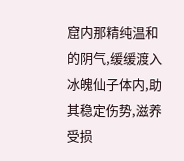窟内那精纯温和的阴气,缓缓渡入冰魄仙子体内,助其稳定伤势,滋养受损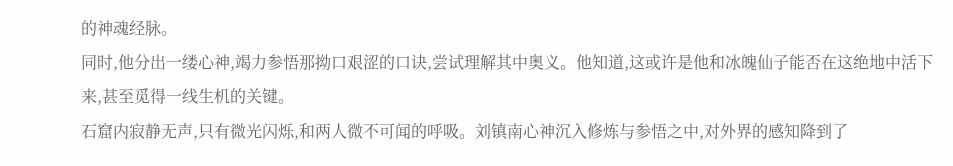的神魂经脉。
同时,他分出一缕心神,竭力参悟那拗口艰涩的口诀,尝试理解其中奥义。他知道,这或许是他和冰魄仙子能否在这绝地中活下来,甚至觅得一线生机的关键。
石窟内寂静无声,只有微光闪烁,和两人微不可闻的呼吸。刘镇南心神沉入修炼与参悟之中,对外界的感知降到了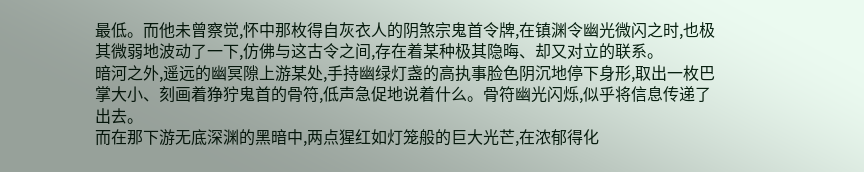最低。而他未曾察觉,怀中那枚得自灰衣人的阴煞宗鬼首令牌,在镇渊令幽光微闪之时,也极其微弱地波动了一下,仿佛与这古令之间,存在着某种极其隐晦、却又对立的联系。
暗河之外,遥远的幽冥隙上游某处,手持幽绿灯盏的高执事脸色阴沉地停下身形,取出一枚巴掌大小、刻画着狰狞鬼首的骨符,低声急促地说着什么。骨符幽光闪烁,似乎将信息传递了出去。
而在那下游无底深渊的黑暗中,两点猩红如灯笼般的巨大光芒,在浓郁得化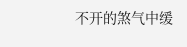不开的煞气中缓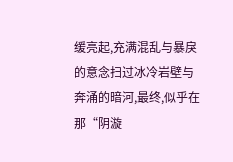缓亮起,充满混乱与暴戾的意念扫过冰冷岩壁与奔涌的暗河,最终,似乎在那“阴漩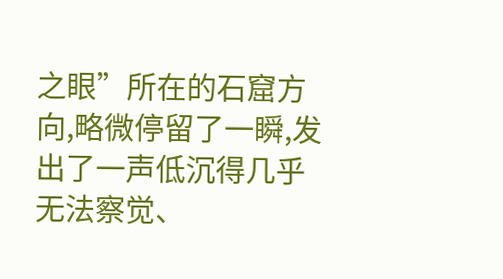之眼”所在的石窟方向,略微停留了一瞬,发出了一声低沉得几乎无法察觉、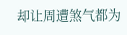却让周遭煞气都为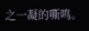之一凝的嘶鸣。